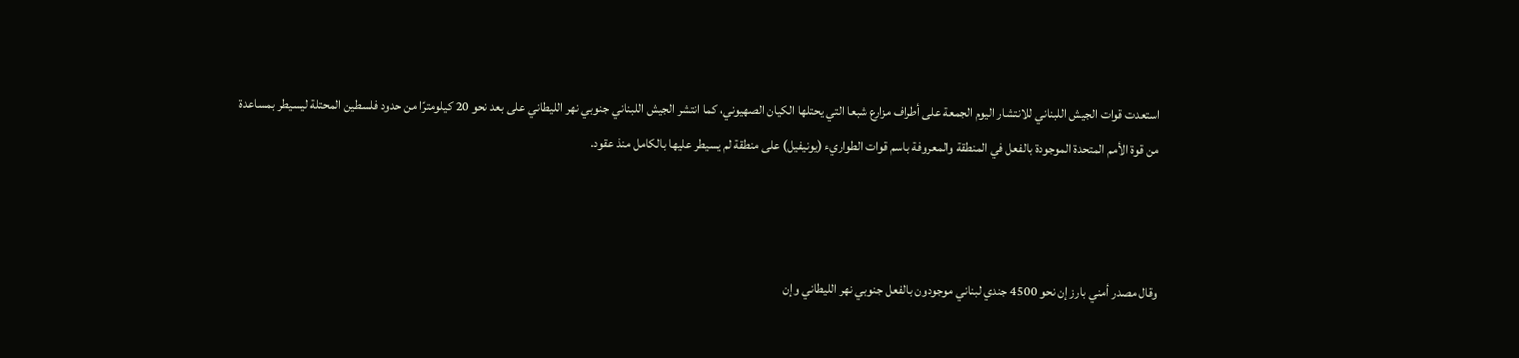استعدت قوات الجيش اللبناني للانتشار اليوم الجمعة على أطراف مزارع شبعا التي يحتلها الكيان الصهيوني، كما انتشر الجيش اللبناني جنوبي نهر الليطاني على بعد نحو 20 كيلومترًا من حدود فلسطين المحتلة ليسيطر بمساعدة من قوة الأمم المتحدة الموجودة بالفعل في المنطقة والمعروفة باسم قوات الطواريء (يونيفيل) على منطقة لم يسيطر عليها بالكامل منذ عقود.



وقال مصدر أمني بارز إن نحو 4500 جندي لبناني موجودون بالفعل جنوبي نهر الليطاني وإن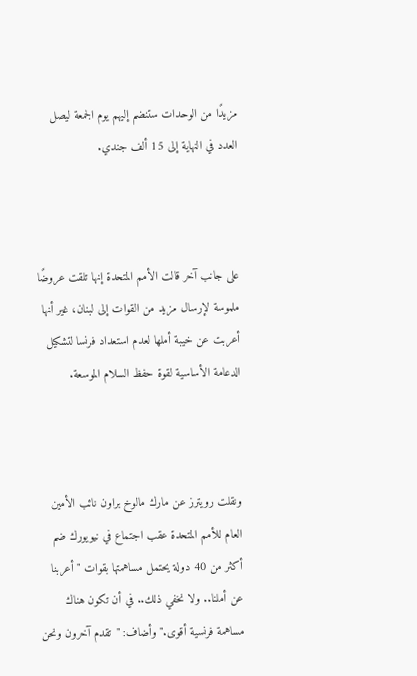مزيدًا من الوحدات ستنضم إليهم يوم الجمعة ليصل العدد في النهاية إلى 15 ألف جندي.



على جانب آخر قالت الأمم المتحدة إنها تلقت عروضًا ملموسة لإرسال مزيد من القوات إلى لبنان، غير أنها أعربت عن خيبة أملها لعدم استعداد فرنسا لتشكيل الدعامة الأساسية لقوة حفظ السلام الموسعة.



ونقلت رويترز عن مارك مالوخ براون نائب الأمين العام للأمم المتحدة عقب اجتماع في نيويورك ضم أكثر من 40 دولة يحتمل مساهمتها بقوات "أعربنا عن أملنا.. ولا نخفي ذلك.. في أن تكون هناك مساهمة فرنسية أقوى." وأضاف: "تقدم آخرون ونحن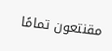مقنتعون تمامًا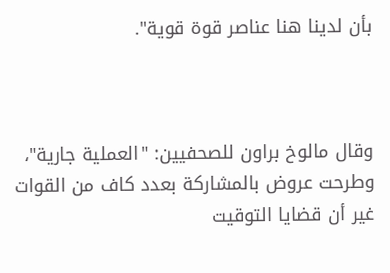بأن لدينا هنا عناصر قوة قوية".



وقال مالوخ براون للصحفيين: "العملية جارية"، وطرحت عروض بالمشاركة بعدد كاف من القوات غير أن قضايا التوقيت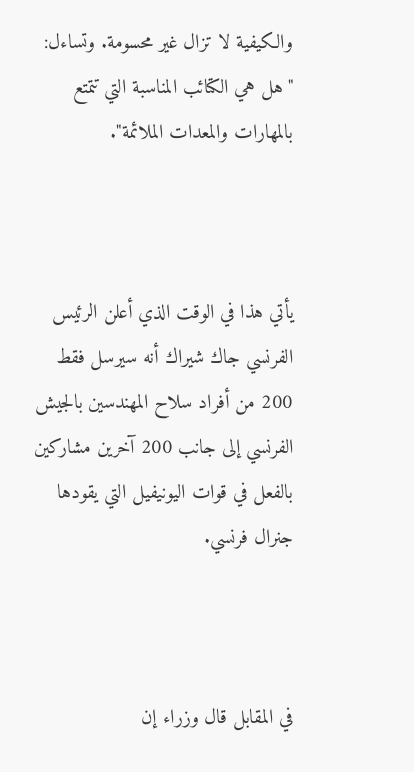والكيفية لا تزال غير محسومة. وتساءل: "هل هي الكتائب المناسبة التي تتمتع بالمهارات والمعدات الملائمة".



يأتي هذا في الوقت الذي أعلن الرئيس الفرنسي جاك شيراك أنه سيرسل فقط 200 من أفراد سلاح المهندسين بالجيش الفرنسي إلى جانب 200 آخرين مشاركين بالفعل في قوات اليونيفيل التي يقودها جنرال فرنسي.



في المقابل قال وزراء إن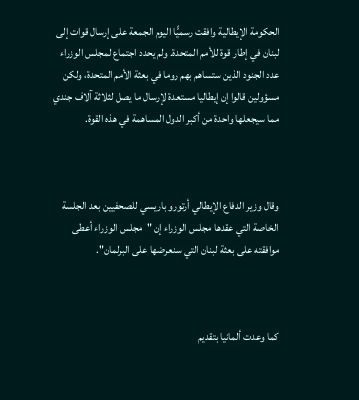الحكومة الإيطالية وافقت رسميًّا اليوم الجمعة على إرسال قوات إلى لبنان في إطار قوة للأمم المتحدة. ولم يحدد اجتماع لمجلس الوزراء عدد الجنود الذين ستساهم بهم روما في بعثة الأمم المتحدة، ولكن مسؤولين قالوا إن إيطاليا مستعدة لإرسال ما يصل لثلاثة آلاف جندي مما سيجعلها واحدة من أكبر الدول المساهمة في هذه القوة.



وقال وزير الدفاع الإيطالي أرتورو باريسي للصحفيين بعد الجلسة الخاصة التي عقدها مجلس الوزراء إن "مجلس الوزراء أعطى موافقته على بعثة لبنان التي سنعرضها على البرلمان".



كما وعدت ألمانيا بتقديم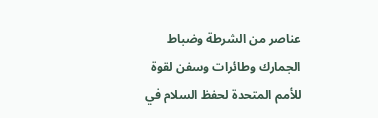عناصر من الشرطة وضباط الجمارك وطائرات وسفن لقوة للأمم المتحدة لحفظ السلام في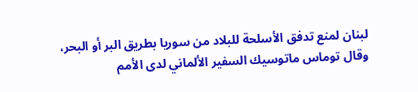لبنان لمنع تدفق الأسلحة للبلاد من سوريا بطريق البر أو البحر، وقال توماس ماتوسيك السفير الألماني لدى الأمم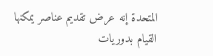المتحدة إنه عرض تقديم عناصر يمكنها القيام بدوريات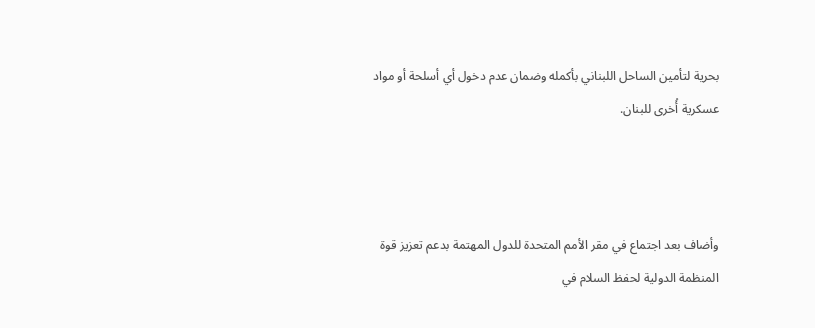بحرية لتأمين الساحل اللبناني بأكمله وضمان عدم دخول أي أسلحة أو مواد عسكرية أُخرى للبنان.



وأضاف بعد اجتماع في مقر الأمم المتحدة للدول المهتمة بدعم تعزيز قوة المنظمة الدولية لحفظ السلام في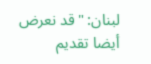لبنان: "قد نعرض أيضا تقديم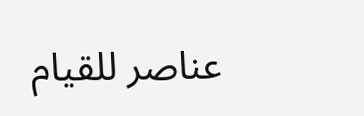عناصر للقيام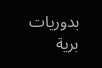بدوريات برية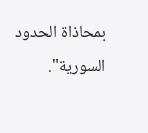بمحاذاة الحدود السورية".